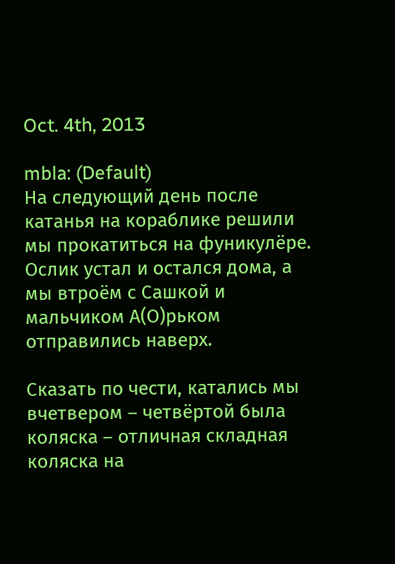Oct. 4th, 2013

mbla: (Default)
На следующий день после катанья на кораблике решили мы прокатиться на фуникулёре. Ослик устал и остался дома, а мы втроём с Сашкой и мальчиком А(О)рьком отправились наверх.

Сказать по чести, катались мы вчетвером – четвёртой была коляска – отличная складная коляска на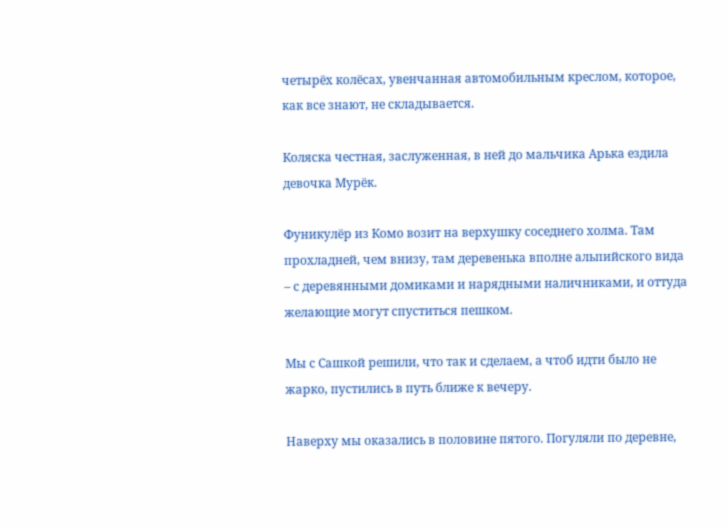четырёх колёсах, увенчанная автомобильным креслом, которое, как все знают, не складывается.

Коляска честная, заслуженная, в ней до мальчика Арька ездила девочка Мурёк.

Фуникулёр из Комо возит на верхушку соседнего холма. Там прохладней, чем внизу, там деревенька вполне альпийского вида – с деревянными домиками и нарядными наличниками, и оттуда желающие могут спуститься пешком.

Мы с Сашкой решили, что так и сделаем, а чтоб идти было не жарко, пустились в путь ближе к вечеру.

Наверху мы оказались в половине пятого. Погуляли по деревне,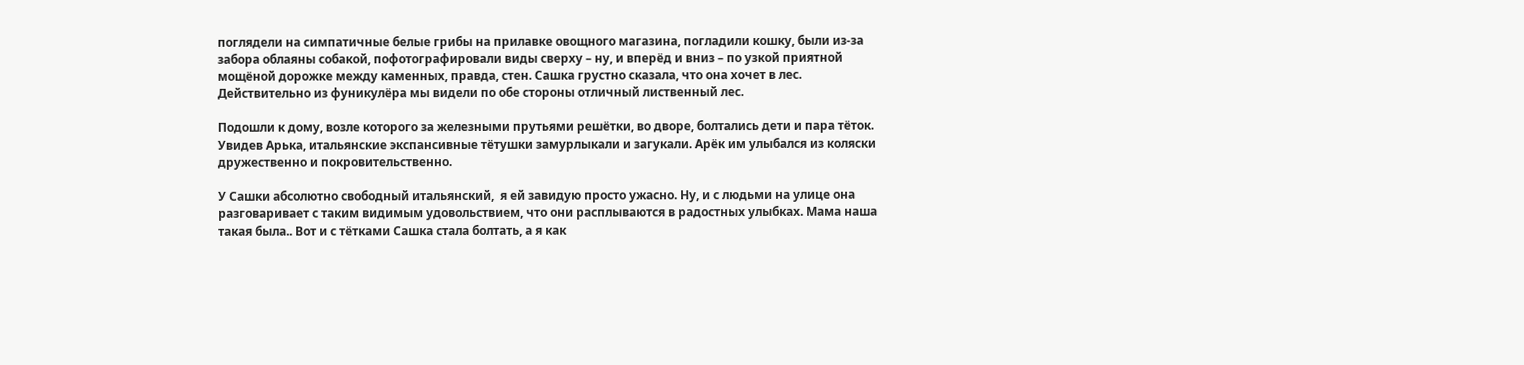поглядели на симпатичные белые грибы на прилавке овощного магазина, погладили кошку, были из-за забора облаяны собакой, пофотографировали виды сверху – ну, и вперёд и вниз – по узкой приятной мощёной дорожке между каменных, правда, стен. Сашка грустно сказала, что она хочет в лес. Действительно из фуникулёра мы видели по обе стороны отличный лиственный лес.

Подошли к дому, возле которого за железными прутьями решётки, во дворе, болтались дети и пара тёток. Увидев Арька, итальянские экспансивные тётушки замурлыкали и загукали. Арёк им улыбался из коляски дружественно и покровительственно.

У Сашки абсолютно свободный итальянский,  я ей завидую просто ужасно. Ну, и с людьми на улице она разговаривает с таким видимым удовольствием, что они расплываются в радостных улыбках. Мама наша такая была.. Вот и с тётками Сашка стала болтать, а я как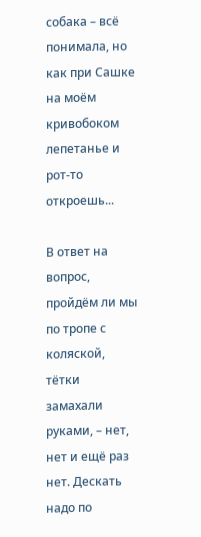собака – всё понимала, но как при Сашке на моём кривобоком лепетанье и рот-то откроешь...

В ответ на вопрос, пройдём ли мы по тропе с коляской, тётки замахали руками, – нет, нет и ещё раз нет. Дескать надо по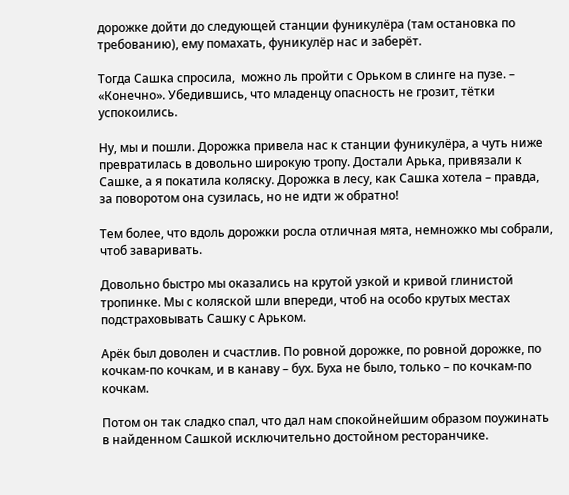дорожке дойти до следующей станции фуникулёра (там остановка по требованию), ему помахать, фуникулёр нас и заберёт.

Тогда Сашка спросила,  можно ль пройти с Орьком в слинге на пузе. – «Конечно». Убедившись, что младенцу опасность не грозит, тётки успокоились.

Ну, мы и пошли. Дорожка привела нас к станции фуникулёра, а чуть ниже превратилась в довольно широкую тропу. Достали Арька, привязали к Сашке, а я покатила коляску. Дорожка в лесу, как Сашка хотела – правда, за поворотом она сузилась, но не идти ж обратно!

Тем более, что вдоль дорожки росла отличная мята, немножко мы собрали, чтоб заваривать.

Довольно быстро мы оказались на крутой узкой и кривой глинистой тропинке. Мы с коляской шли впереди, чтоб на особо крутых местах подстраховывать Сашку с Арьком.

Арёк был доволен и счастлив. По ровной дорожке, по ровной дорожке, по кочкам-по кочкам, и в канаву – бух. Буха не было, только – по кочкам-по кочкам.

Потом он так сладко спал, что дал нам спокойнейшим образом поужинать в найденном Сашкой исключительно достойном ресторанчике.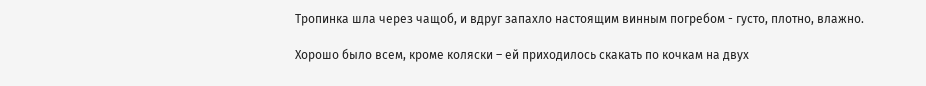Тропинка шла через чащоб, и вдруг запахло настоящим винным погребом - густо, плотно, влажно.

Хорошо было всем, кроме коляски – ей приходилось скакать по кочкам на двух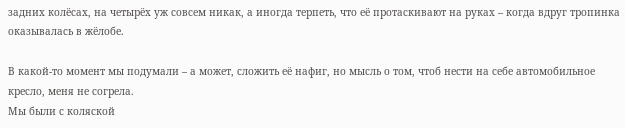задних колёсах, на четырёх уж совсем никак, а иногда терпеть, что её протаскивают на руках – когда вдруг тропинка оказывалась в жёлобе.

В какой-то момент мы подумали – а может, сложить её нафиг, но мысль о том, чтоб нести на себе автомобильное кресло, меня не согрела.
Мы были с коляской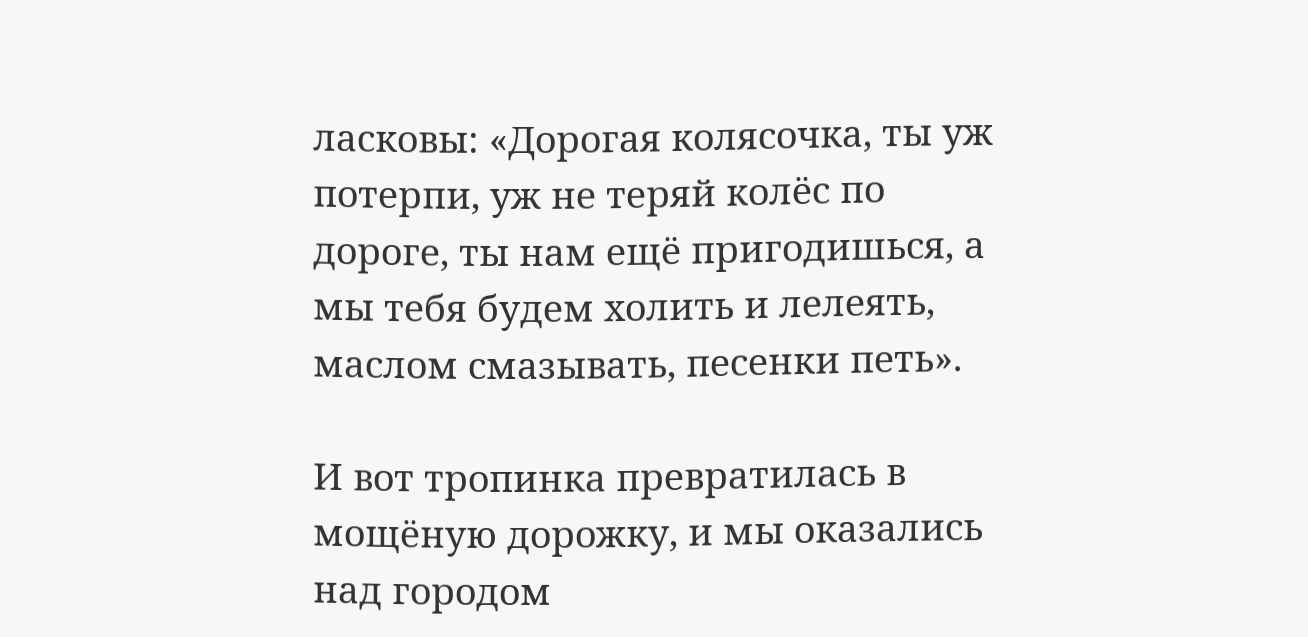ласковы: «Дорогая колясочка, ты уж потерпи, уж не теряй колёс по дороге, ты нам ещё пригодишься, а мы тебя будем холить и лелеять, маслом смазывать, песенки петь».

И вот тропинка превратилась в мощёную дорожку, и мы оказались над городом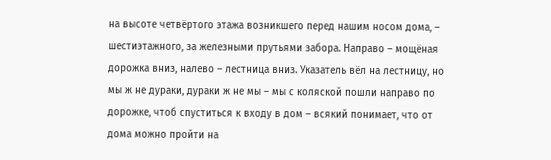на высоте четвёртого этажа возникшего перед нашим носом дома, – шестиэтажного, за железными прутьями забора. Направо – мощёная дорожка вниз, налево – лестница вниз. Указатель вёл на лестницу, но мы ж не дураки, дураки ж не мы – мы с коляской пошли направо по дорожке, чтоб спуститься к входу в дом – всякий понимает, что от дома можно пройти на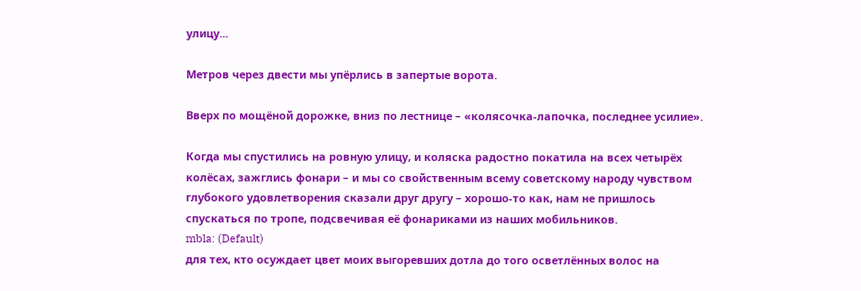улицу...

Метров через двести мы упёрлись в запертые ворота.

Вверх по мощёной дорожке, вниз по лестнице – «колясочка-лапочка, последнее усилие».

Когда мы спустились на ровную улицу, и коляска радостно покатила на всех четырёх колёсах, зажглись фонари – и мы со свойственным всему советскому народу чувством глубокого удовлетворения сказали друг другу – хорошо-то как, нам не пришлось спускаться по тропе, подсвечивая её фонариками из наших мобильников.
mbla: (Default)
для тех, кто осуждает цвет моих выгоревших дотла до того осветлённых волос на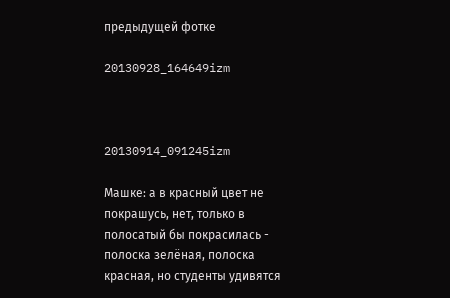предыдущей фотке

20130928_164649izm



20130914_091245izm

Машке: а в красный цвет не покрашусь, нет, только в полосатый бы покрасилась - полоска зелёная, полоска красная, но студенты удивятся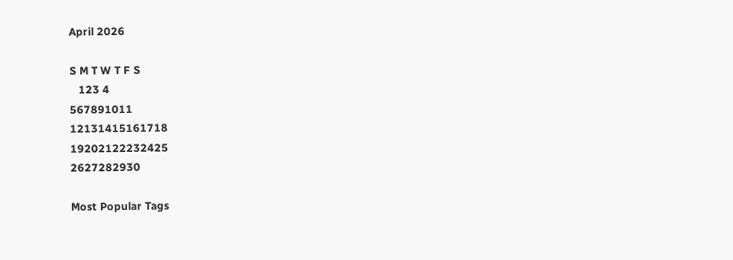April 2026

S M T W T F S
   123 4
567891011
12131415161718
19202122232425
2627282930

Most Popular Tags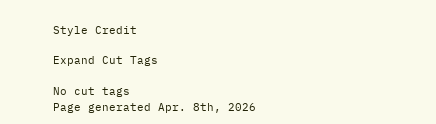Style Credit

Expand Cut Tags

No cut tags
Page generated Apr. 8th, 2026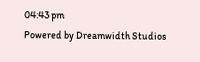04:43 pm
Powered by Dreamwidth Studios